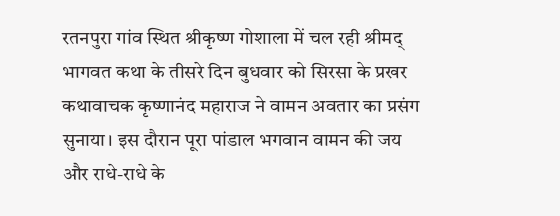रतनपुरा गांव स्थित श्रीकृष्ण गोशाला में चल रही श्रीमद् भागवत कथा के तीसरे दिन बुधवार को सिरसा के प्रखर कथावाचक कृष्णानंद महाराज ने वामन अवतार का प्रसंग सुनाया। इस दौरान पूरा पांडाल भगवान वामन की जय और राधे-राधे के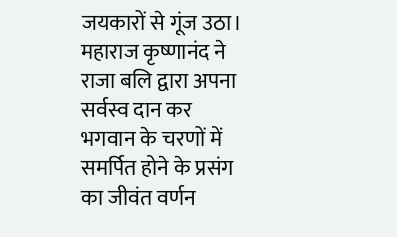जयकारों से गूंज उठा। महाराज कृष्णानंद ने राजा बलि द्वारा अपना सर्वस्व दान कर भगवान के चरणों में समर्पित होने के प्रसंग का जीवंत वर्णन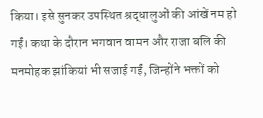किया। इसे सुनकर उपस्थित श्रद्धालुओं की आंखें नम हो गईं। कथा के दौरान भगवान वामन और राजा बलि की मनमोहक झांकियां भी सजाई गईं, जिन्होंने भक्तों को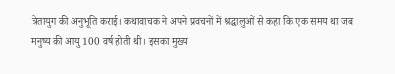त्रेतायुग की अनुभूति कराई। कथावाचक ने अपने प्रवचनों में श्रद्धालुओं से कहा कि एक समय था जब मनुष्य की आयु 100 वर्ष होती थी। इसका मुख्य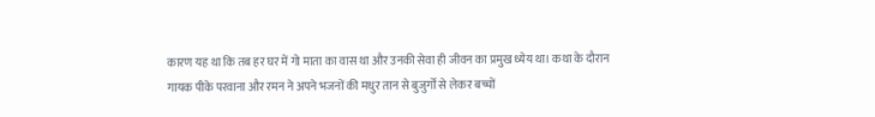कारण यह था कि तब हर घर में गो माता का वास था और उनकी सेवा ही जीवन का प्रमुख ध्येय था। कथा के दौरान गायक पीके परवाना और रमन ने अपने भजनों की मधुर तान से बुजुर्गों से लेकर बच्चों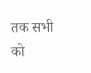तक सभी को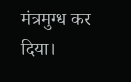मंत्रमुग्ध कर दिया।